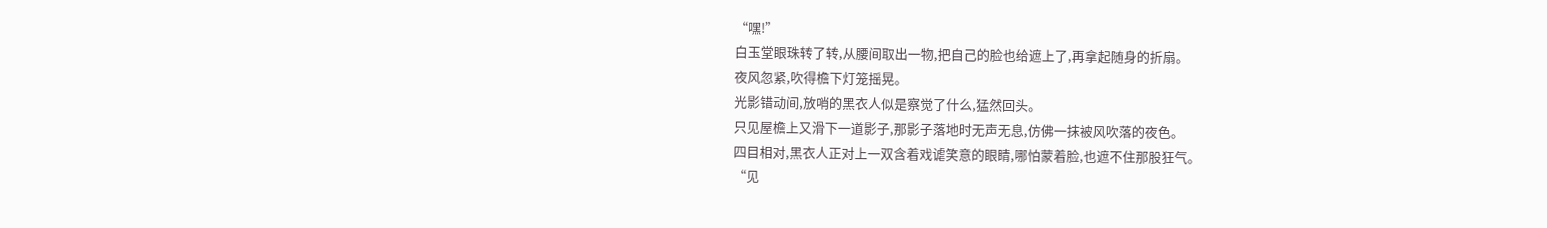“嘿!”
白玉堂眼珠转了转,从腰间取出一物,把自己的脸也给遮上了,再拿起随身的折扇。
夜风忽紧,吹得檐下灯笼摇晃。
光影错动间,放哨的黑衣人似是察觉了什么,猛然回头。
只见屋檐上又滑下一道影子,那影子落地时无声无息,仿佛一抹被风吹落的夜色。
四目相对,黑衣人正对上一双含着戏谑笑意的眼睛,哪怕蒙着脸,也遮不住那股狂气。
“见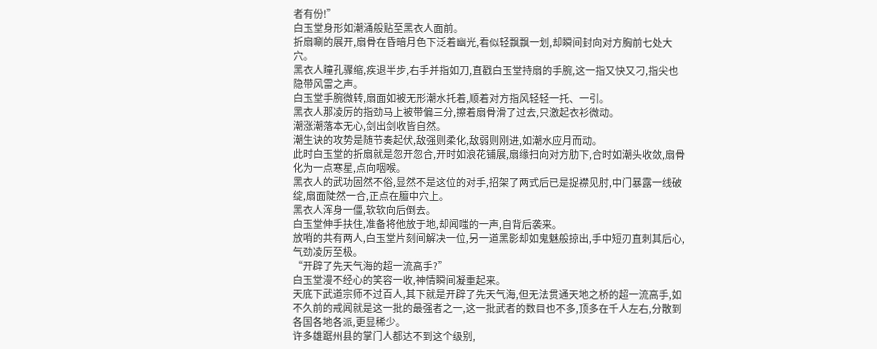者有份!”
白玉堂身形如潮涌般贴至黑衣人面前。
折扇唰的展开,扇骨在昏暗月色下泛着幽光,看似轻飘飘一划,却瞬间封向对方胸前七处大穴。
黑衣人瞳孔骤缩,疾退半步,右手并指如刀,直戳白玉堂持扇的手腕,这一指又快又刁,指尖也隐带风雷之声。
白玉堂手腕微转,扇面如被无形潮水托着,顺着对方指风轻轻一托、一引。
黑衣人那凌厉的指劲马上被带偏三分,擦着扇骨滑了过去,只激起衣衫微动。
潮涨潮落本无心,剑出剑收皆自然。
潮生诀的攻势是随节奏起伏,敌强则柔化,敌弱则刚进,如潮水应月而动。
此时白玉堂的折扇就是忽开忽合,开时如浪花铺展,扇缘扫向对方肋下,合时如潮头收敛,扇骨化为一点寒星,点向咽喉。
黑衣人的武功固然不俗,显然不是这位的对手,招架了两式后已是捉襟见肘,中门暴露一线破绽,扇面陡然一合,正点在膻中穴上。
黑衣人浑身一僵,软软向后倒去。
白玉堂伸手扶住,准备将他放于地,却闻嗤的一声,自背后袭来。
放哨的共有两人,白玉堂片刻间解决一位,另一道黑影却如鬼魅般掠出,手中短刃直刺其后心,气劲凌厉至极。
“开辟了先天气海的超一流高手?”
白玉堂漫不经心的笑容一收,神情瞬间凝重起来。
天底下武道宗师不过百人,其下就是开辟了先天气海,但无法贯通天地之桥的超一流高手,如不久前的戒闻就是这一批的最强者之一,这一批武者的数目也不多,顶多在千人左右,分散到各国各地各派,更显稀少。
许多雄踞州县的掌门人都达不到这个级别,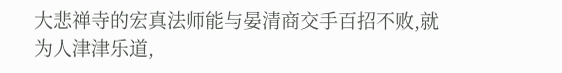大悲禅寺的宏真法师能与晏清商交手百招不败,就为人津津乐道,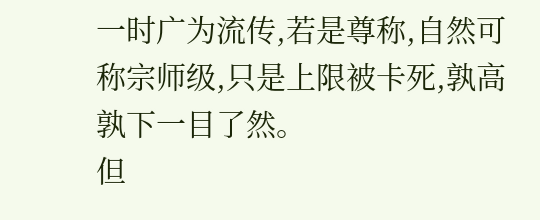一时广为流传,若是尊称,自然可称宗师级,只是上限被卡死,孰高孰下一目了然。
但